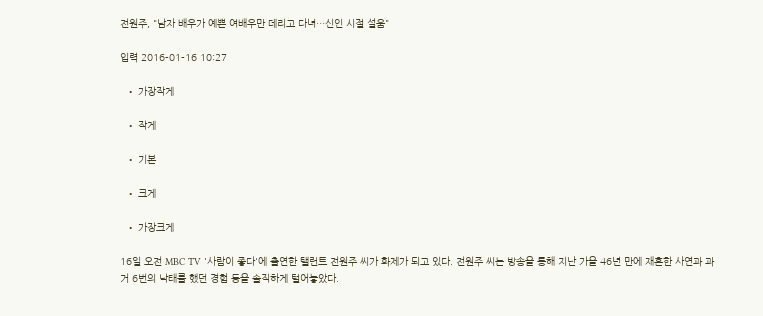전원주, "남자 배우가 예쁜 여배우만 데리고 다녀…신인 시절 설움"

입력 2016-01-16 10:27

  • 가장작게

  • 작게

  • 기본

  • 크게

  • 가장크게

16일 오전 MBC TV '사람이 좋다'에 출연한 탤런트 전원주 씨가 화제가 되고 있다. 전원주 씨는 방송을 통해 지난 가을 46년 만에 재혼한 사연과 과거 6번의 낙태를 했던 경험 등을 솔직하게 털어놓았다.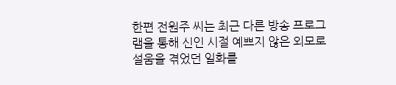한편 전원주 씨는 최근 다른 방송 프로그램을 통해 신인 시절 예쁘지 않은 외모로 설움을 겪었던 일화를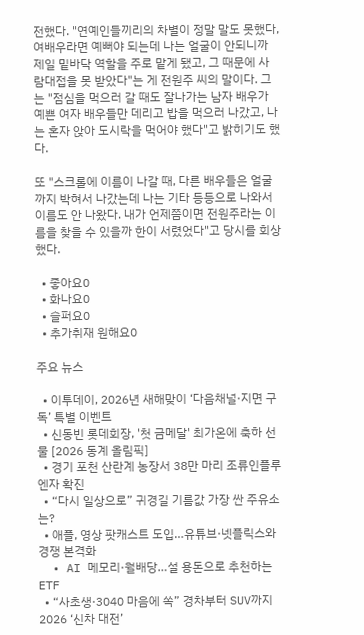전했다. "연예인들끼리의 차별이 정말 말도 못했다, 여배우라면 예뻐야 되는데 나는 얼굴이 안되니까 제일 밑바닥 역할을 주로 맡게 됐고, 그 때문에 사람대접을 못 받았다"는 게 전원주 씨의 말이다. 그는 "점심을 먹으러 갈 때도 잘나가는 남자 배우가 예쁜 여자 배우들만 데리고 밥을 먹으러 나갔고, 나는 혼자 앉아 도시락을 먹어야 했다"고 밝히기도 했다.

또 "스크롤에 이름이 나갈 때, 다른 배우들은 얼굴까지 박혀서 나갔는데 나는 기타 등등으로 나와서 이름도 안 나왔다. 내가 언제쯤이면 전원주라는 이름을 찾을 수 있을까 한이 서렸었다"고 당시를 회상했다.

  • 좋아요0
  • 화나요0
  • 슬퍼요0
  • 추가취재 원해요0

주요 뉴스

  • 이투데이, 2026년 새해맞이 ‘다음채널·지면 구독’ 특별 이벤트
  • 신동빈 롯데회장, '첫 금메달' 최가온에 축하 선물 [2026 동계 올림픽]
  • 경기 포천 산란계 농장서 38만 마리 조류인플루엔자 확진
  • “다시 일상으로” 귀경길 기름값 가장 싼 주유소는?
  • 애플, 영상 팟캐스트 도입…유튜브·넷플릭스와 경쟁 본격화
  • AI 메모리·월배당…설 용돈으로 추천하는 ETF
  • “사초생·3040 마음에 쏙” 경차부터 SUV까지 2026 ‘신차 대전’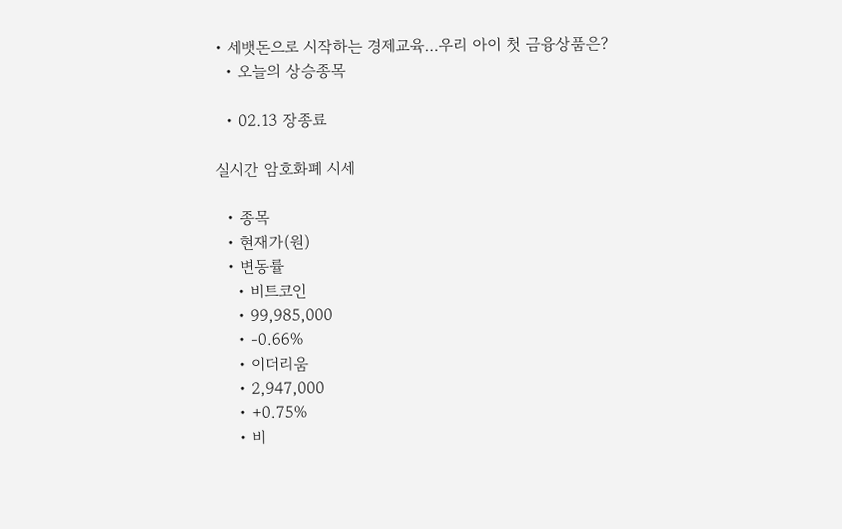• 세뱃돈으로 시작하는 경제교육…우리 아이 첫 금융상품은?
  • 오늘의 상승종목

  • 02.13 장종료

실시간 암호화폐 시세

  • 종목
  • 현재가(원)
  • 변동률
    • 비트코인
    • 99,985,000
    • -0.66%
    • 이더리움
    • 2,947,000
    • +0.75%
    • 비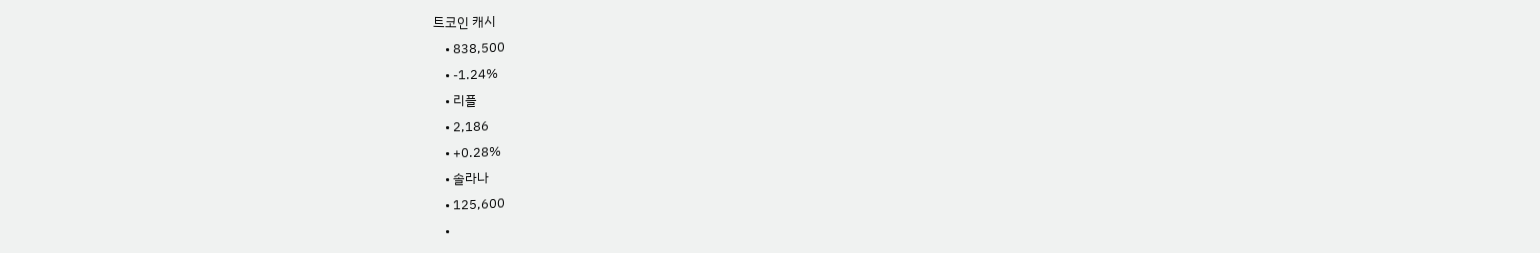트코인 캐시
    • 838,500
    • -1.24%
    • 리플
    • 2,186
    • +0.28%
    • 솔라나
    • 125,600
    •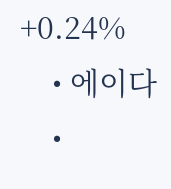+0.24%
    • 에이다
    •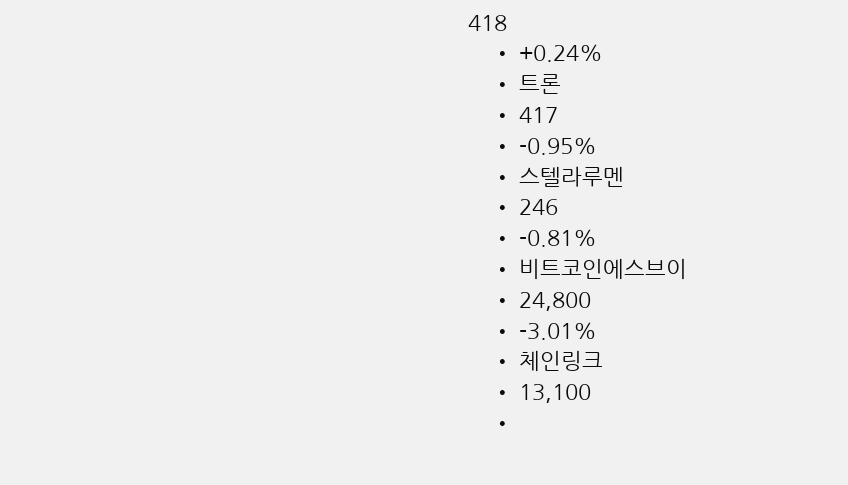418
    • +0.24%
    • 트론
    • 417
    • -0.95%
    • 스텔라루멘
    • 246
    • -0.81%
    • 비트코인에스브이
    • 24,800
    • -3.01%
    • 체인링크
    • 13,100
    •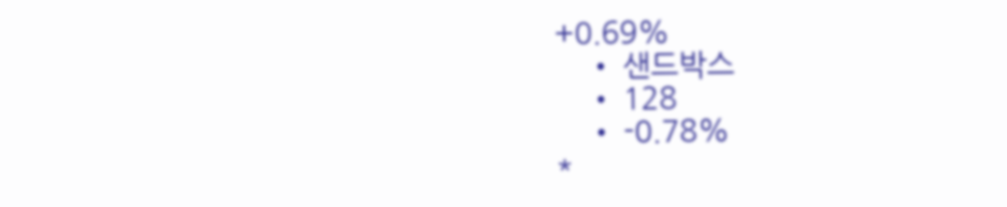+0.69%
    • 샌드박스
    • 128
    • -0.78%
*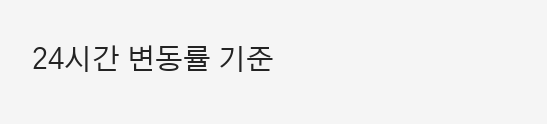24시간 변동률 기준